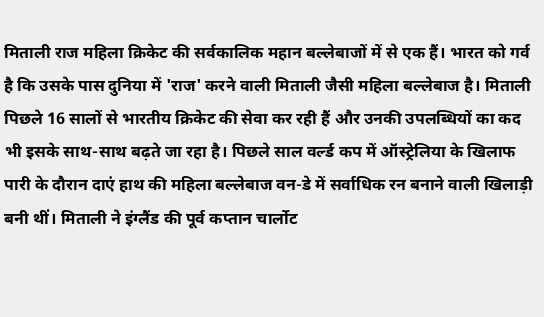मिताली राज महिला क्रिकेट की सर्वकालिक महान बल्लेबाजों में से एक हैं। भारत को गर्व है कि उसके पास दुनिया में 'राज' करने वाली मिताली जैसी महिला बल्लेबाज है। मिताली पिछले 16 सालों से भारतीय क्रिकेट की सेवा कर रही हैं और उनकी उपलब्धियों का कद भी इसके साथ-साथ बढ़ते जा रहा है। पिछले साल वर्ल्ड कप में ऑस्ट्रेलिया के खिलाफ पारी के दौरान दाएं हाथ की महिला बल्लेबाज वन-डे में सर्वाधिक रन बनाने वाली खिलाड़ी बनी थीं। मिताली ने इंग्लैंड की पूर्व कप्तान चार्लोट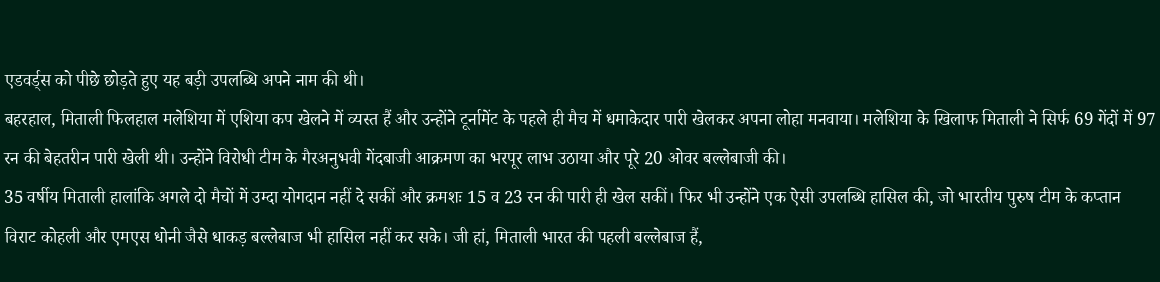एडवर्ड्स को पीछे छोड़ते हुए यह बड़ी उपलब्धि अपने नाम की थी।
बहरहाल, मिताली फिलहाल मलेशिया में एशिया कप खेलने में व्यस्त हैं और उन्होंने टूर्नामेंट के पहले ही मैच में धमाकेदार पारी खेलकर अपना लोहा मनवाया। मलेशिया के खिलाफ मिताली ने सिर्फ 69 गेंदों में 97 रन की बेहतरीन पारी खेली थी। उन्होंने विरोधी टीम के गैरअनुभवी गेंदबाजी आक्रमण का भरपूर लाभ उठाया और पूरे 20 ओवर बल्लेबाजी की।
35 वर्षीय मिताली हालांकि अगले दो मैचों में उम्दा योगदान नहीं दे सकीं और क्रमशः 15 व 23 रन की पारी ही खेल सकीं। फिर भी उन्होंने एक ऐसी उपलब्धि हासिल की, जो भारतीय पुरुष टीम के कप्तान विराट कोहली और एमएस धोनी जैसे धाकड़ बल्लेबाज भी हासिल नहीं कर सके। जी हां, मिताली भारत की पहली बल्लेबाज हैं,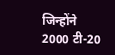जिन्होंने 2000 टी-20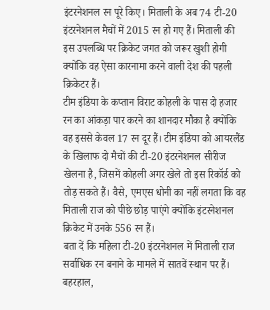इंटरनेशनल रन पूरे किए। मिताली के अब 74 टी-20 इंटरनेशनल मैचों में 2015 रन हो गए हैं। मिताली की इस उपलब्धि पर क्रिकेट जगत को जरूर खुशी होगी क्योंकि वह ऐसा कारनामा करने वाली देश की पहली क्रिकेटर हैं।
टीम इंडिया के कप्तान विराट कोहली के पास दो हजार रन का आंकड़ा पार करने का शानदार मौका है क्योंकि वह इससे केवल 17 रन दूर हैं। टीम इंडिया को आयरलैंड के खिलाफ दो मैचों की टी-20 इंटरनेशनल सीरीज खेलना है, जिसमें कोहली अगर खेले तो इस रिकॉर्ड को तोड़ सकते हैं। वैसे, एमएस धोनी का नहीं लगता कि वह मिताली राज को पीछे छोड़ पाएंगे क्योंकि इंटरनेशनल क्रिकेट में उनके 556 रन हैं।
बता दें कि महिला टी-20 इंटरनेशनल में मिताली राज सर्वाधिक रन बनाने के मामले में सातवें स्थान पर हैं। बहरहाल,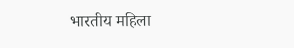भारतीय महिला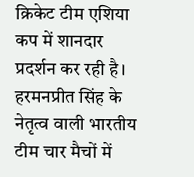क्रिकेट टीम एशिया कप में शानदार प्रदर्शन कर रही है। हरमनप्रीत सिंह के नेतृत्व वाली भारतीय टीम चार मैचों में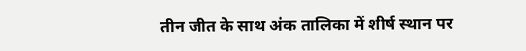तीन जीत के साथ अंक तालिका में शीर्ष स्थान पर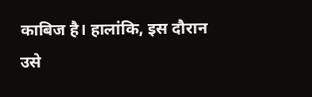काबिज है। हालांकि, इस दौरान उसे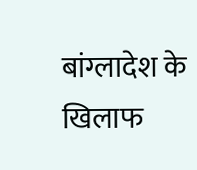बांग्लादेश के खिलाफ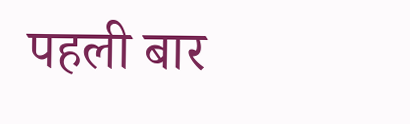पहली बार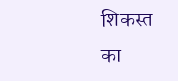शिकस्त का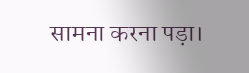सामना करना पड़ा।